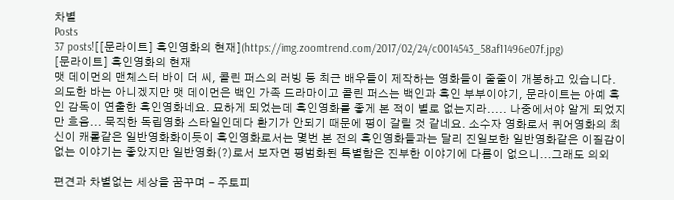차별
Posts
37 posts![[문라이트] 흑인영화의 현재](https://img.zoomtrend.com/2017/02/24/c0014543_58af11496e07f.jpg)
[문라이트] 흑인영화의 현재
맷 데이먼의 맨체스터 바이 더 씨, 콜린 퍼스의 러빙 등 최근 배우들이 제작하는 영화들이 줄줄이 개봉하고 있습니다. 의도한 바는 아니겠지만 맷 데이먼은 백인 가족 드라마이고 콜린 퍼스는 백인과 흑인 부부이야기, 문라이트는 아예 흑인 감독이 연출한 흑인영화네요. 묘하게 되었는데 흑인영화를 좋게 본 적이 별로 없는지라..... 나중에서야 알게 되었지만 흐음... 묵직한 독립영화 스타일인데다 환기가 안되기 때문에 평이 갈릴 것 같네요. 소수자 영화로서 퀴어영화의 최신이 캐롤같은 일반영화화이듯이 흑인영화로서는 몇번 본 전의 흑인영화들과는 달리 진일보한 일반영화같은 이질감이 없는 이야기는 좋았지만 일반영화(?)로서 보자면 평범화된 특별함은 진부한 이야기에 다름이 없으니...그래도 의외

편견과 차별없는 세상을 꿈꾸며 - 주토피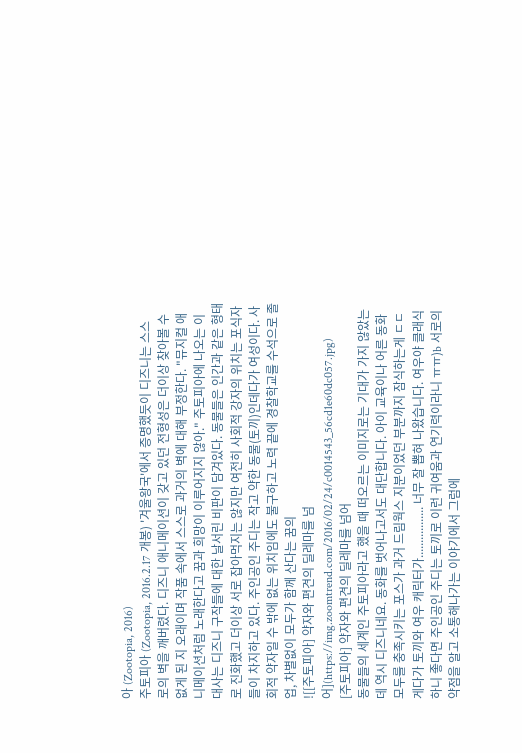아 (Zootopia, 2016)
주토피아 (Zootopia, 2016.2.17 개봉) '겨울왕국'에서 증명했듯이 디즈니는 스스로의 벽을 깨버렸다. 디즈니 애니메이션이 갖고 있던 전형성은 더이상 찾아볼 수 없게 된 지 오래이며 작품 속에서 스스로 과거의 벽에 대해 부정한다. "뮤지컬 애니메이션처럼 노래한다고 꿈과 희망이 이루어지지 않아." 주토피아에 나오는 이 대사는 디즈니 구작들에 대한 날서린 비판이 담겨있다. 동물들은 인간과 같은 형태로 진화했고 더이상 서로 잡아먹지는 않지만 여전히 사회적 강자의 위치는 포식자들이 차지하고 있다. 주인공인 주디는 작고 약한 동물(토끼)인데다가 여성이다. 사회적 약자일 수 밖에 없는 위치임에도 불구하고 노력 끝에 경찰학교를 수석으로 졸업, 차별없이 모두가 함께 산다는 꿈의
![[주토피아] 약자와 편견의 딜레마를 넘어](https://img.zoomtrend.com/2016/02/24/c0014543_56cd1e60dc057.jpg)
[주토피아] 약자와 편견의 딜레마를 넘어
동물들의 세계인 주토피아라고 했을 때 떠오르는 이미지로는 기대가 가지 않았는데 역시 디즈니네요. 동화를 벗어나고서도 대단합니다. 아이 교육이나 어른 동화 모두를 충족시키는 포스가 과거 드림웍스 지분이었던 부분까지 잠식하는게 ㄷㄷ 게다가 토끼와 여우 캐릭터가................. 너무 잘 뽑혀 나왔습니다. 여우야 클래식하니 좋다면 주인공인 주디는 토끼로 이런 귀여움과 연기력이라니 ㅠㅠ)b 서로의 약점을 알고 소통해나가는 이야기에서 그럼에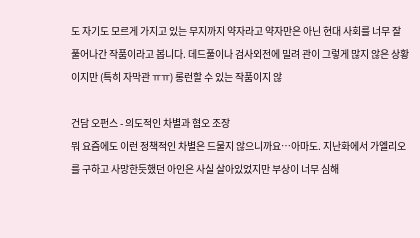도 자기도 모르게 가지고 있는 무지까지 약자라고 약자만은 아닌 현대 사회를 너무 잘 풀어나간 작품이라고 봅니다. 데드풀이나 검사외전에 밀려 관이 그렇게 많지 않은 상황이지만 (특히 자막관 ㅠㅠ) 롱런할 수 있는 작품이지 않

건담 오펀스 - 의도적인 차별과 혐오 조장
뭐 요즘에도 이런 정책적인 차별은 드물지 않으니까요…아마도. 지난화에서 가엘리오를 구하고 사망한듯했던 아인은 사실 살아있었지만 부상이 너무 심해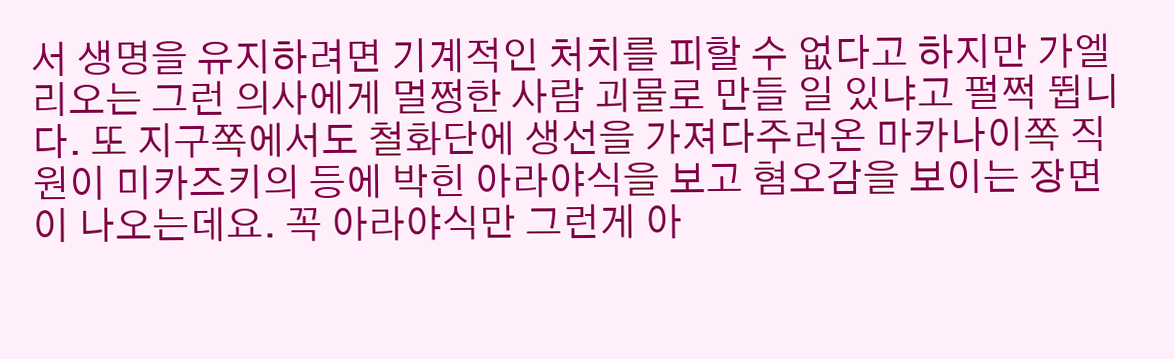서 생명을 유지하려면 기계적인 처치를 피할 수 없다고 하지만 가엘리오는 그런 의사에게 멀쩡한 사람 괴물로 만들 일 있냐고 펄쩍 뜁니다. 또 지구쪽에서도 철화단에 생선을 가져다주러온 마카나이쪽 직원이 미카즈키의 등에 박힌 아라야식을 보고 혐오감을 보이는 장면이 나오는데요. 꼭 아라야식만 그런게 아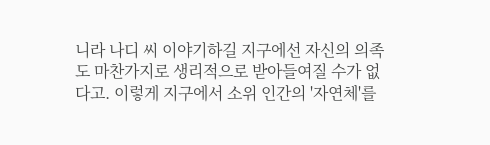니라 나디 씨 이야기하길 지구에선 자신의 의족도 마찬가지로 생리적으로 받아들여질 수가 없다고. 이렇게 지구에서 소위 인간의 '자연체'를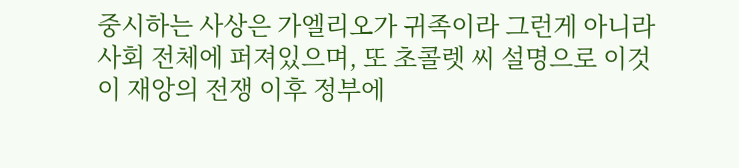중시하는 사상은 가엘리오가 귀족이라 그런게 아니라 사회 전체에 퍼져있으며, 또 초콜렛 씨 설명으로 이것이 재앙의 전쟁 이후 정부에